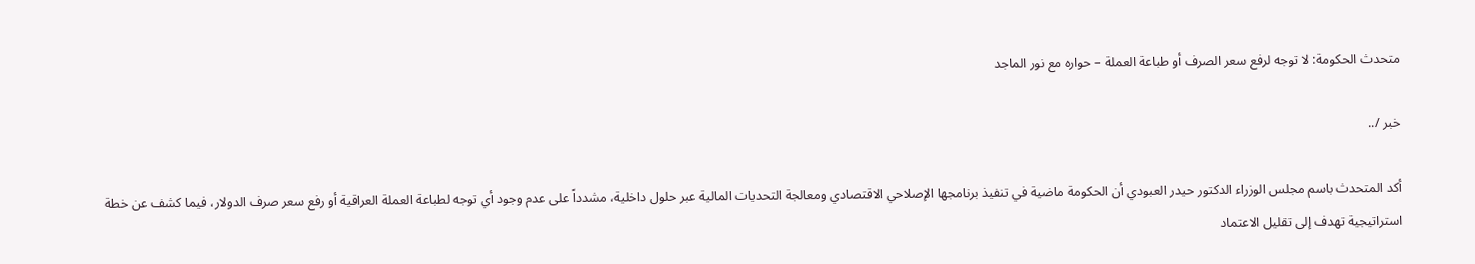متحدث الحكومة: لا توجه لرفع سعر الصرف أو طباعة العملة – حواره مع نور الماجد

خبر /..

أكد المتحدث باسم مجلس الوزراء الدكتور حيدر العبودي أن الحكومة ماضية في تنفيذ برنامجها الإصلاحي الاقتصادي ومعالجة التحديات المالية عبر حلول داخلية، مشدداً على عدم وجود أي توجه لطباعة العملة العراقية أو رفع سعر صرف الدولار، فيما كشف عن خطة استراتيجية تهدف إلى تقليل الاعتماد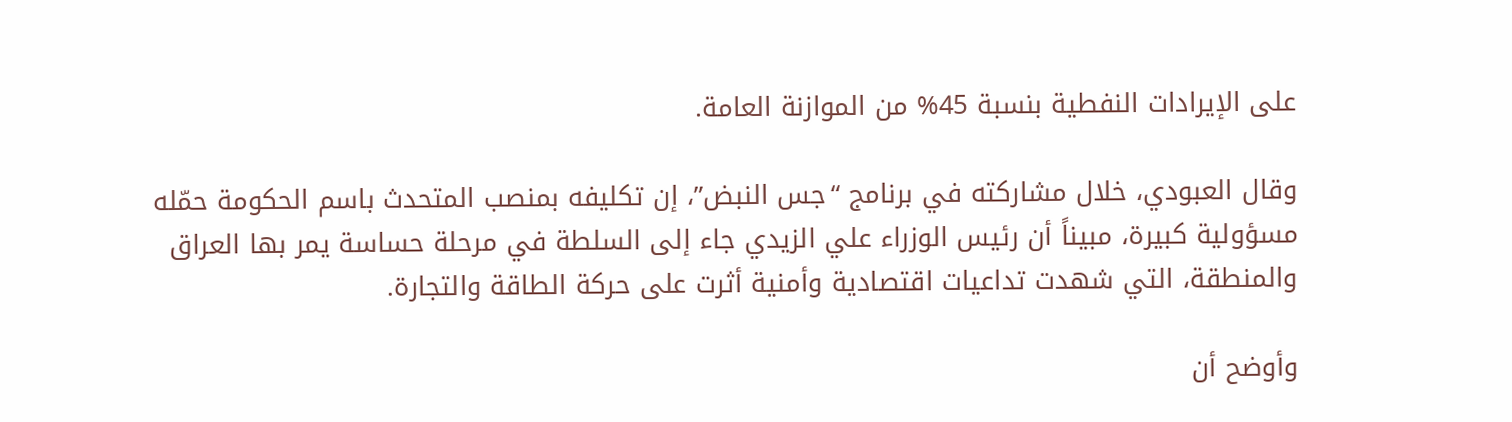على الإيرادات النفطية بنسبة 45% من الموازنة العامة.

وقال العبودي، خلال مشاركته في برنامج “جس النبض”، إن تكليفه بمنصب المتحدث باسم الحكومة حمّله مسؤولية كبيرة، مبيناً أن رئيس الوزراء علي الزيدي جاء إلى السلطة في مرحلة حساسة يمر بها العراق والمنطقة، التي شهدت تداعيات اقتصادية وأمنية أثرت على حركة الطاقة والتجارة.

وأوضح أن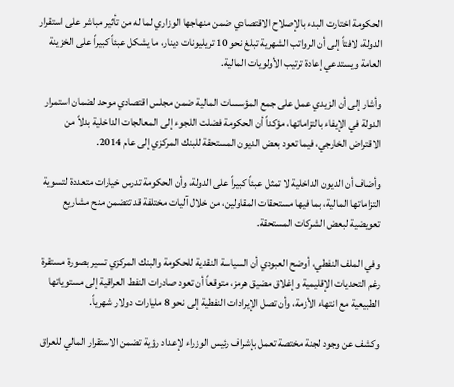الحكومة اختارت البدء بالإصلاح الاقتصادي ضمن منهاجها الوزاري لما له من تأثير مباشر على استقرار الدولة، لافتاً إلى أن الرواتب الشهرية تبلغ نحو 10 تريليونات دينار، ما يشكل عبئاً كبيراً على الخزينة العامة ويستدعي إعادة ترتيب الأولويات المالية.

وأشار إلى أن الزيدي عمل على جمع المؤسسات المالية ضمن مجلس اقتصادي موحد لضمان استمرار الدولة في الإيفاء بالتزاماتها، مؤكداً أن الحكومة فضلت اللجوء إلى المعالجات الداخلية بدلاً من الاقتراض الخارجي، فيما تعود بعض الديون المستحقة للبنك المركزي إلى عام 2014.

وأضاف أن الديون الداخلية لا تمثل عبئاً كبيراً على الدولة، وأن الحكومة تدرس خيارات متعددة لتسوية التزاماتها المالية، بما فيها مستحقات المقاولين، من خلال آليات مختلفة قد تتضمن منح مشاريع تعويضية لبعض الشركات المستحقة.

وفي الملف النفطي، أوضح العبودي أن السياسة النقدية للحكومة والبنك المركزي تسير بصورة مستقرة رغم التحديات الإقليمية وإغلاق مضيق هرمز، متوقعاً أن تعود صادرات النفط العراقية إلى مستوياتها الطبيعية مع انتهاء الأزمة، وأن تصل الإيرادات النفطية إلى نحو 8 مليارات دولار شهرياً.

وكشف عن وجود لجنة مختصة تعمل بإشراف رئيس الوزراء لإعداد رؤية تضمن الاستقرار المالي للعراق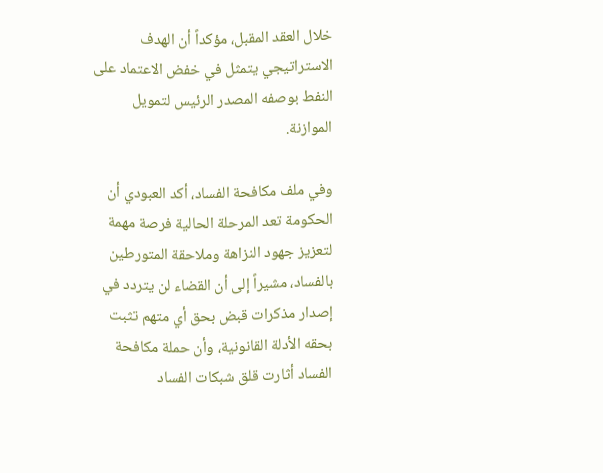خلال العقد المقبل، مؤكداً أن الهدف الاستراتيجي يتمثل في خفض الاعتماد على النفط بوصفه المصدر الرئيس لتمويل الموازنة.

وفي ملف مكافحة الفساد، أكد العبودي أن الحكومة تعد المرحلة الحالية فرصة مهمة لتعزيز جهود النزاهة وملاحقة المتورطين بالفساد، مشيراً إلى أن القضاء لن يتردد في إصدار مذكرات قبض بحق أي متهم تثبت بحقه الأدلة القانونية، وأن حملة مكافحة الفساد أثارت قلق شبكات الفساد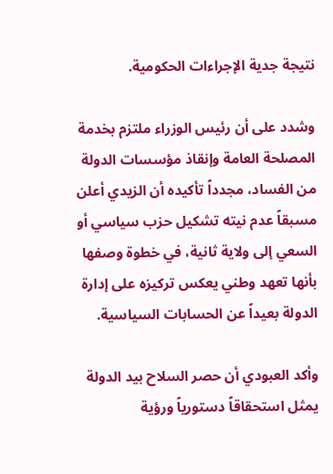نتيجة جدية الإجراءات الحكومية.

وشدد على أن رئيس الوزراء ملتزم بخدمة المصلحة العامة وإنقاذ مؤسسات الدولة من الفساد، مجدداً تأكيده أن الزيدي أعلن مسبقاً عدم نيته تشكيل حزب سياسي أو السعي إلى ولاية ثانية، في خطوة وصفها بأنها تعهد وطني يعكس تركيزه على إدارة الدولة بعيداً عن الحسابات السياسية.

وأكد العبودي أن حصر السلاح بيد الدولة يمثل استحقاقاً دستورياً ورؤية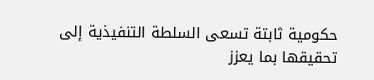حكومية ثابتة تسعى السلطة التنفيذية إلى تحقيقها بما يعزز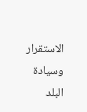الاستقرار وسيادة البلد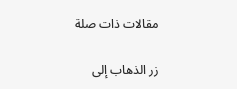مقالات ذات صلة

زر الذهاب إلى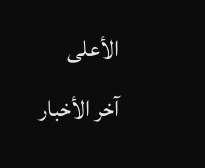الأعلى
آخر الأخبار